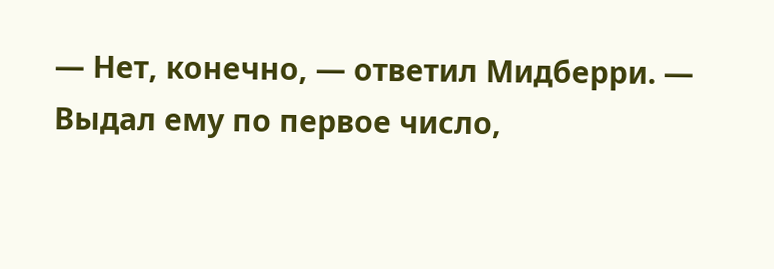— Нет, конечно, — ответил Мидберри. — Выдал ему по первое число,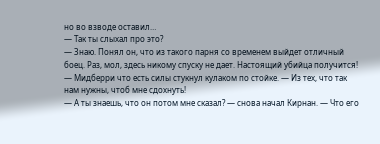но во взводе оставил…
— Так ты слыхал про это?
— Знаю. Понял он, что из такого парня со временем выйдет отличный боец. Раз, мол, здесь никому спуску не дает. Настоящий убийца получится! — Мидберри что есть силы стукнул кулаком по стойке. — Из тех, что так нам нужны, чтоб мне сдохнуть!
— А ты знаешь, что он потом мне сказал? — снова начал Кирнан. — Что его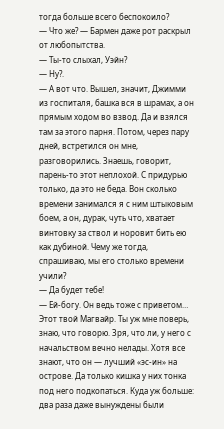тогда больше всего беспокоило?
— Что же? — Бармен даже рот раскрыл от любопытства.
— Ты-то слыхал, Уэйн?
— Ну?.
— А вот что. Вышел, значит, Джимми из госпиталя, башка вся в шрамах, а он прямым ходом во взвод. Да и взялся там за этого парня. Потом, через пару дней, встретился он мне, разговорились. Знаешь, говорит, парень-то этот неплохой. С придурью только, да это не беда. Вон сколько времени занимался я с ним штыковым боем, а он, дурак, чуть что, хватает винтовку за ствол и норовит бить ею как дубиной. Чему же тогда, спрашиваю, мы его столько времени учили?
— Да будет тебе!
— Ей-богу. Он ведь тоже с приветом… Этот твой Магвайр. Ты уж мне поверь, знаю, что говорю. Зря, что ли, у него с начальством вечно нелады. Хотя все знают, что он — лучший «эс-ин» на острове. Да только кишка у них тонка под него подкопаться. Куда уж больше: два раза даже вынуждены были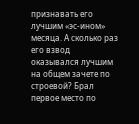признавать его лучшим «эс-ином» месяца. А сколько раз его взвод оказывался лучшим на общем зачете по строевой? Брал первое место по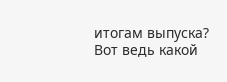итогам выпуска? Вот ведь какой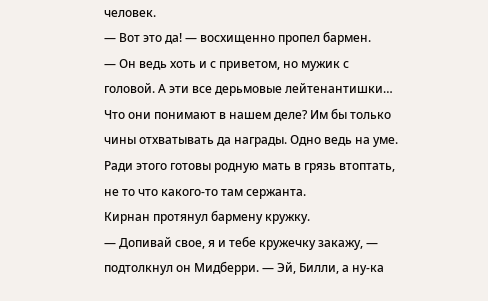человек.
— Вот это да! — восхищенно пропел бармен.
— Он ведь хоть и с приветом, но мужик с головой. А эти все дерьмовые лейтенантишки… Что они понимают в нашем деле? Им бы только чины отхватывать да награды. Одно ведь на уме. Ради этого готовы родную мать в грязь втоптать, не то что какого-то там сержанта.
Кирнан протянул бармену кружку.
— Допивай свое, я и тебе кружечку закажу, — подтолкнул он Мидберри. — Эй, Билли, а ну-ка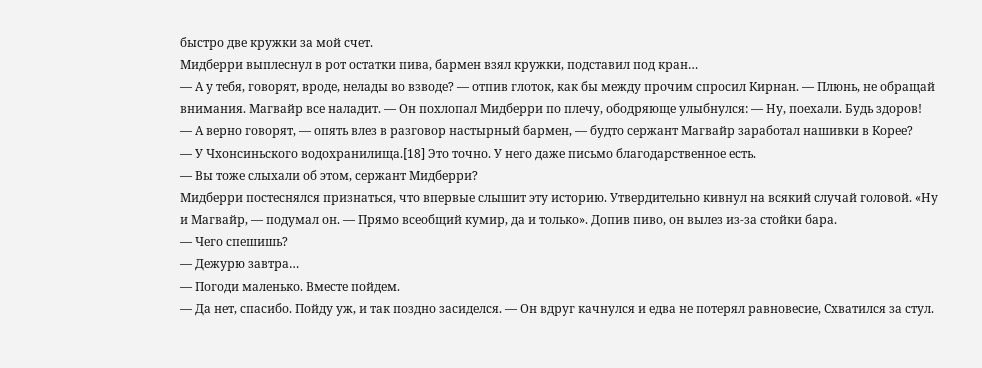быстро две кружки за мой счет.
Мидберри выплеснул в рот остатки пива, бармен взял кружки, подставил под кран…
— А у тебя, говорят, вроде, нелады во взводе? — отпив глоток, как бы между прочим спросил Кирнан. — Плюнь, не обращай внимания. Магвайр все наладит. — Он похлопал Мидберри по плечу, ободряюще улыбнулся: — Ну, поехали. Будь здоров!
— А верно говорят, — опять влез в разговор настырный бармен, — будто сержант Магвайр заработал нашивки в Корее?
— У Чхонсиньского водохранилища.[18] Это точно. У него даже письмо благодарственное есть.
— Вы тоже слыхали об этом, сержант Мидберри?
Мидберри постеснялся признаться, что впервые слышит эту историю. Утвердительно кивнул на всякий случай головой. «Ну и Магвайр, — подумал он. — Прямо всеобщий кумир, да и только». Допив пиво, он вылез из-за стойки бара.
— Чего спешишь?
— Дежурю завтра…
— Погоди маленько. Вместе пойдем.
— Да нет, спасибо. Пойду уж, и так поздно засиделся. — Он вдруг качнулся и едва не потерял равновесие, Схватился за стул.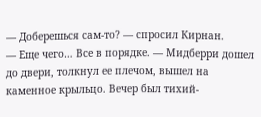— Доберешься сам-то? — спросил Кирнан.
— Еще чего… Все в порядке. — Мидберри дошел до двери, толкнул ее плечом, вышел на каменное крыльцо. Вечер был тихий-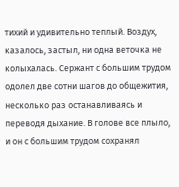тихий и удивительно теплый. Воздух, казалось, застыл, ни одна веточка не колыхалась. Сержант с большим трудом одолел две сотни шагов до общежития, несколько раз останавливаясь и переводя дыхание. В голове все плыло, и он с большим трудом сохранял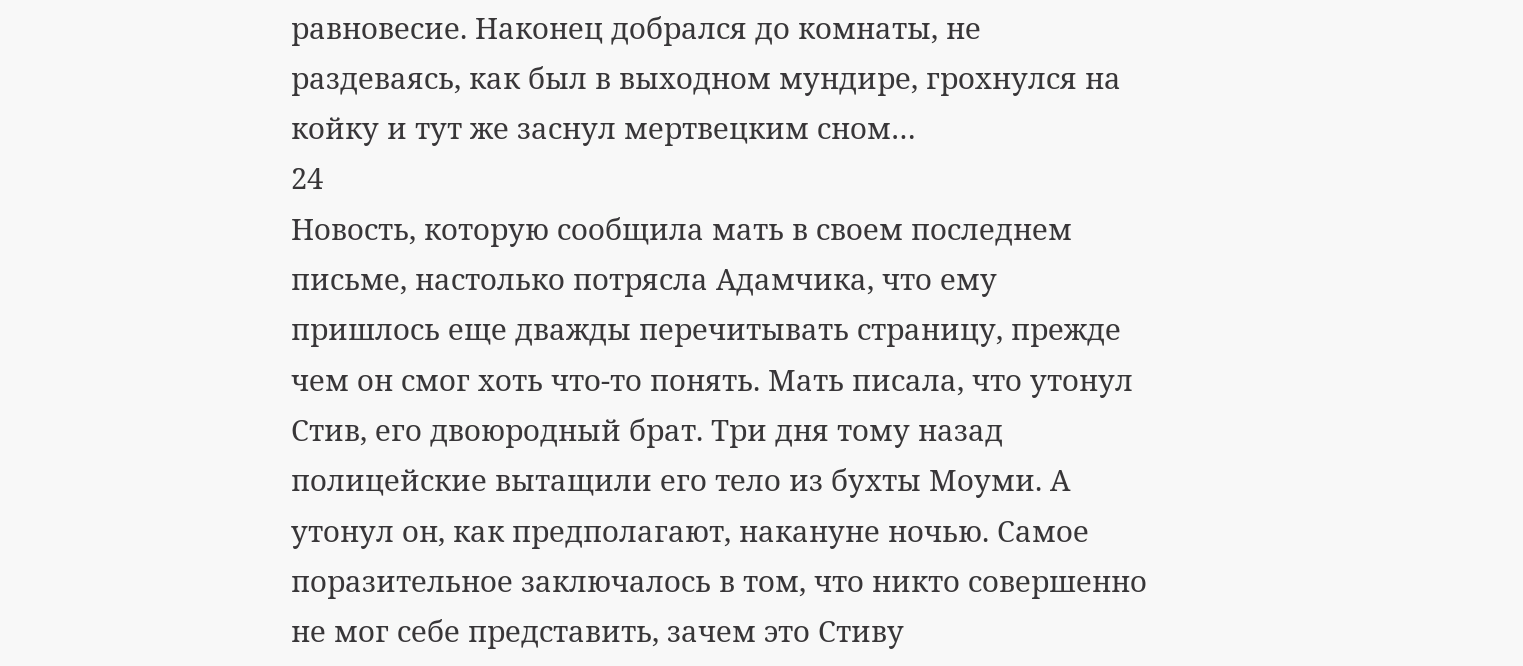равновесие. Наконец добрался до комнаты, не раздеваясь, как был в выходном мундире, грохнулся на койку и тут же заснул мертвецким сном…
24
Новость, которую сообщила мать в своем последнем письме, настолько потрясла Адамчика, что ему пришлось еще дважды перечитывать страницу, прежде чем он смог хоть что-то понять. Мать писала, что утонул Стив, его двоюродный брат. Три дня тому назад полицейские вытащили его тело из бухты Моуми. А утонул он, как предполагают, накануне ночью. Самое поразительное заключалось в том, что никто совершенно не мог себе представить, зачем это Стиву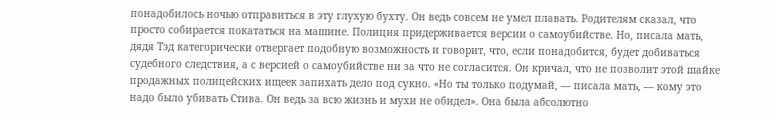понадобилось ночью отправиться в эту глухую бухту. Он ведь совсем не умел плавать. Родителям сказал, что просто собирается покататься на машине. Полиция придерживается версии о самоубийстве. Но, писала мать, дядя Тэд категорически отвергает подобную возможность и говорит, что, если понадобится, будет добиваться судебного следствия, а с версией о самоубийстве ни за что не согласится. Он кричал, что не позволит этой шайке продажных полицейских ищеек запихать дело под сукно. «Но ты только подумай, — писала мать, — кому это надо было убивать Стива. Он ведь за всю жизнь и мухи не обидел». Она была абсолютно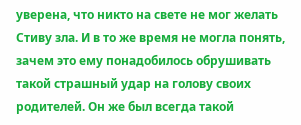уверена, что никто на свете не мог желать Стиву зла. И в то же время не могла понять, зачем это ему понадобилось обрушивать такой страшный удар на голову своих родителей. Он же был всегда такой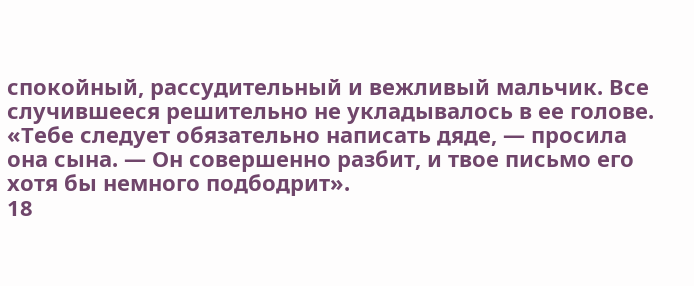спокойный, рассудительный и вежливый мальчик. Все случившееся решительно не укладывалось в ее голове. «Тебе следует обязательно написать дяде, — просила она сына. — Он совершенно разбит, и твое письмо его хотя бы немного подбодрит».
18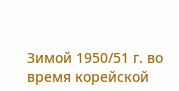Зимой 1950/51 г. во время корейской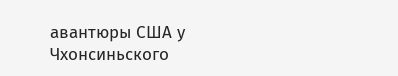авантюры США у Чхонсиньского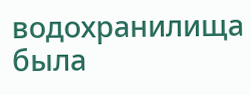водохранилища была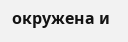окружена и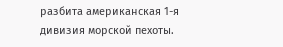разбита американская 1-я дивизия морской пехоты.